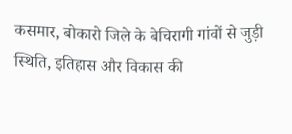कसमार, बोकारो जिले के बेचिरागी गांवों से जुड़ी स्थिति, इतिहास और विकास की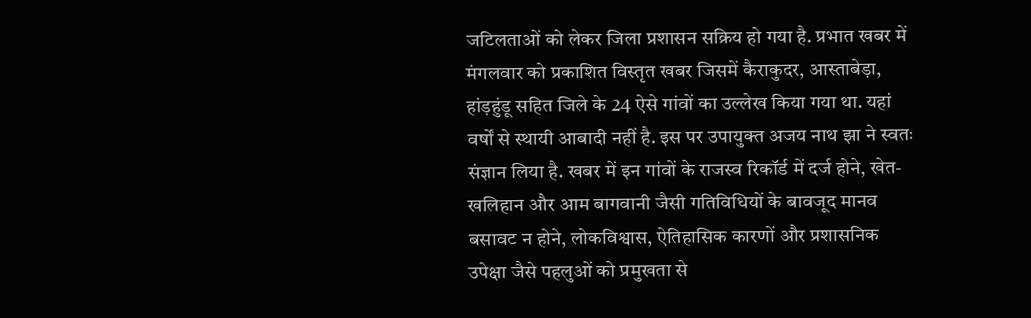जटिलताओं को लेकर जिला प्रशासन सक्रिय हो गया है. प्रभात खबर में मंगलवार को प्रकाशित विस्तृत खबर जिसमें कैराकुदर, आस्ताबेड़ा, हांड़हुंडू सहित जिले के 24 ऐसे गांवों का उल्लेख किया गया था. यहां वर्षों से स्थायी आबादी नहीं है. इस पर उपायुक्त अजय नाथ झा ने स्वतः संज्ञान लिया है. खबर में इन गांवों के राजस्व रिकॉर्ड में दर्ज होने, खेत-खलिहान और आम बागवानी जैसी गतिविधियों के बावजूद मानव बसावट न होने, लोकविश्वास, ऐतिहासिक कारणों और प्रशासनिक उपेक्षा जैसे पहलुओं को प्रमुखता से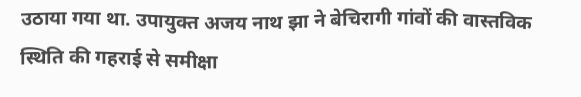उठाया गया था. उपायुक्त अजय नाथ झा ने बेचिरागी गांवों की वास्तविक स्थिति की गहराई से समीक्षा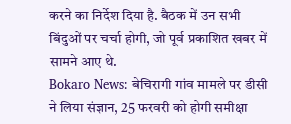करने का निर्देश दिया है. बैठक में उन सभी बिंदुओं पर चर्चा होगी, जो पूर्व प्रकाशित खबर में सामने आए थे.
Bokaro News: बेचिरागी गांव मामले पर डीसी ने लिया संज्ञान, 25 फरवरी को होगी समीक्षा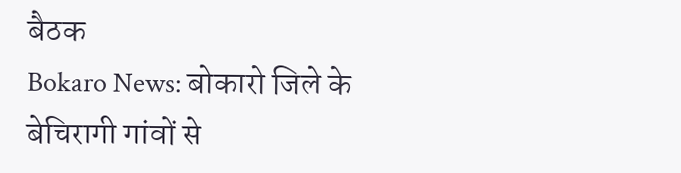बैठक
Bokaro News: बोकारो जिले के बेचिरागी गांवों से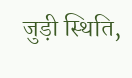जुड़ी स्थिति,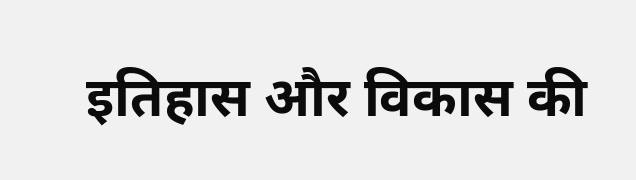इतिहास और विकास की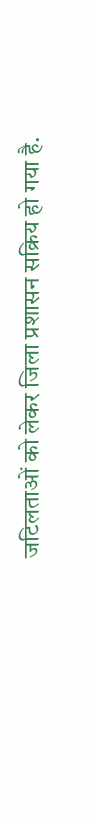जटिलताओं को लेकर जिला प्रशासन सक्रिय हो गया है.